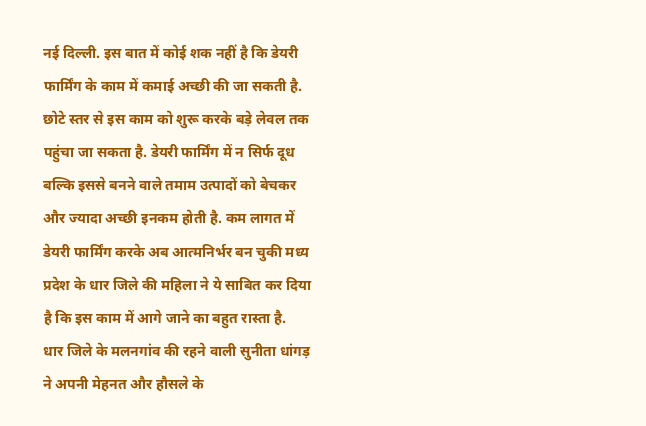नई दिल्ली. इस बात में कोई शक नहीं है कि डेयरी फार्मिंग के काम में कमाई अच्छी की जा सकती है. छोटे स्तर से इस काम को शुरू करके बड़े लेवल तक पहुंचा जा सकता है. डेयरी फार्मिंग में न सिर्फ दूध बल्कि इससे बनने वाले तमाम उत्पादों को बेचकर और ज्यादा अच्छी इनकम होती है. कम लागत में डेयरी फार्मिंग करके अब आत्मनिर्भर बन चुकी मध्य प्रदेश के धार जिले की महिला ने ये साबित कर दिया है कि इस काम में आगे जाने का बहुत रास्ता है.
धार जिले के मलनगांव की रहने वाली सुनीता धांगड़ ने अपनी मेहनत और हौसले के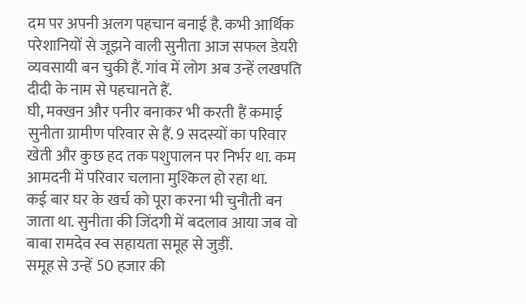दम पर अपनी अलग पहचान बनाई है. कभी आर्थिक परेशानियों से जूझने वाली सुनीता आज सफल डेयरी व्यवसायी बन चुकी हैं. गांव में लोग अब उन्हें लखपति दीदी के नाम से पहचानते हैं.
घी, मक्खन और पनीर बनाकर भी करती हैं कमाई
सुनीता ग्रामीण परिवार से हैं. 9 सदस्यों का परिवार खेती और कुछ हद तक पशुपालन पर निर्भर था. कम आमदनी में परिवार चलाना मुश्किल हो रहा था.
कई बार घर के खर्च को पूरा करना भी चुनौती बन जाता था. सुनीता की जिंदगी में बदलाव आया जब वो बाबा रामदेव स्व सहायता समूह से जुड़ीं.
समूह से उन्हें 50 हजार की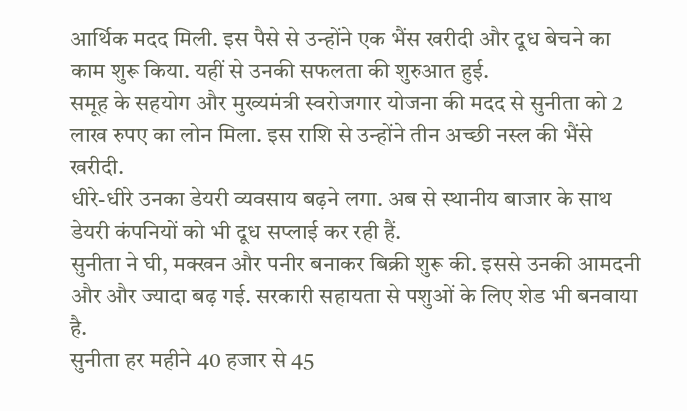आर्थिक मदद मिली. इस पैसे से उन्होंने एक भैंस खरीदी और दूध बेचने का काम शुरू किया. यहीं से उनकी सफलता की शुरुआत हुई.
समूह के सहयोग और मुख्यमंत्री स्वरोजगार योजना की मदद से सुनीता को 2 लाख रुपए का लोन मिला. इस राशि से उन्होंने तीन अच्छी नस्ल की भैंसे खरीदी.
धीरे-धीरे उनका डेयरी व्यवसाय बढ़ने लगा. अब से स्थानीय बाजार के साथ डेयरी कंपनियों को भी दूध सप्लाई कर रही हैं.
सुनीता ने घी, मक्खन और पनीर बनाकर बिक्री शुरू की. इससे उनकी आमदनी और और ज्यादा बढ़ गई. सरकारी सहायता से पशुओं के लिए शेड भी बनवाया है.
सुनीता हर महीने 40 हजार से 45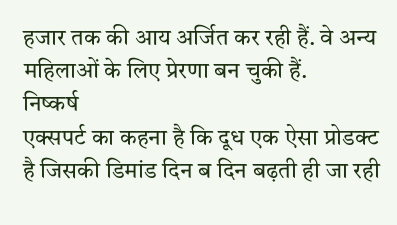हजार तक की आय अर्जित कर रही हैं. वे अन्य महिलाओं के लिए प्रेरणा बन चुकी हैं.
निष्कर्ष
एक्सपर्ट का कहना है कि दूध एक ऐसा प्रोडक्ट है जिसकी डिमांड दिन ब दिन बढ़ती ही जा रही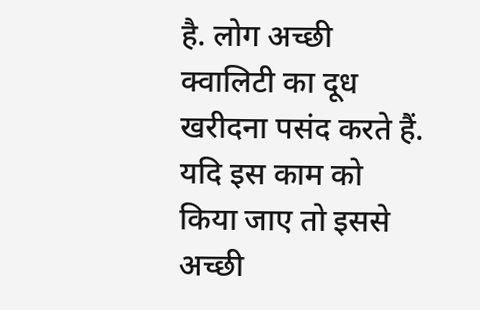है. लोग अच्छी क्वालिटी का दूध खरीदना पसंद करते हैं. यदि इस काम को किया जाए तो इससे अच्छी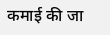कमाई की जा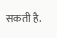सकती है.